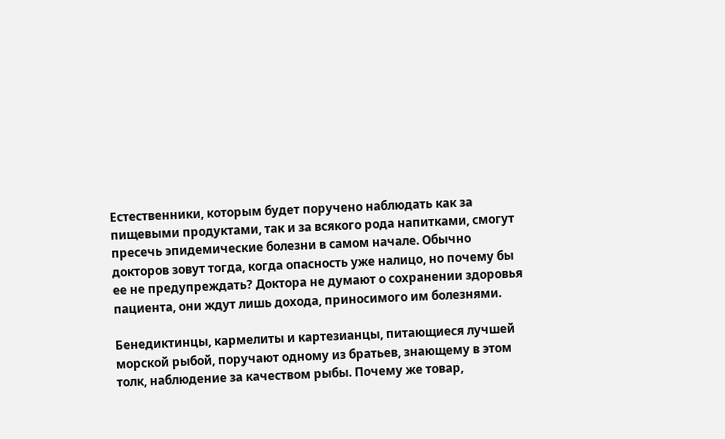Естественники, которым будет поручено наблюдать как за пищевыми продуктами, так и за всякого рода напитками, смогут пресечь эпидемические болезни в самом начале. Обычно докторов зовут тогда, когда опасность уже налицо, но почему бы ее не предупреждать? Доктора не думают о сохранении здоровья пациента, они ждут лишь дохода, приносимого им болезнями.

Бенедиктинцы, кармелиты и картезианцы, питающиеся лучшей морской рыбой, поручают одному из братьев, знающему в этом толк, наблюдение за качеством рыбы. Почему же товар,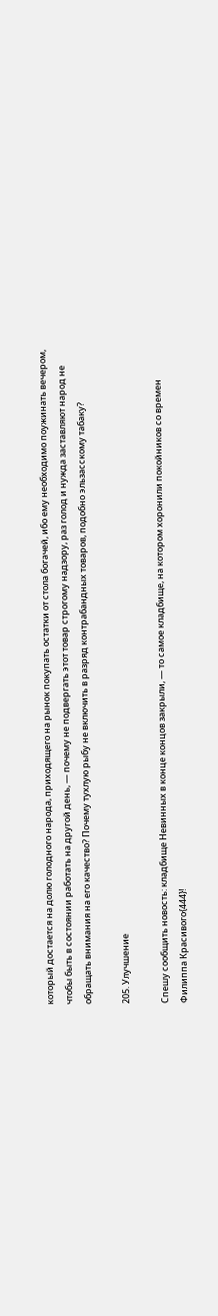который достается на долю голодного народа, приходящего на рынок покупать остатки от стола богачей, ибо ему необходимо поужинать вечером, чтобы быть в состоянии работать на другой день, — почему не подвергать этот товар строгому надзору, раз голод и нужда заставляют народ не обращать внимания на его качество? Почему тухлую рыбу не включить в разряд контрабандных товаров, подобно эльзасскому табаку?

205. Улучшение

Спешу сообщить новость: кладбище Невинных в конце концов закрыли, — то самое кладбище, на котором хоронили покойников со времен Филиппа Красивого{444}!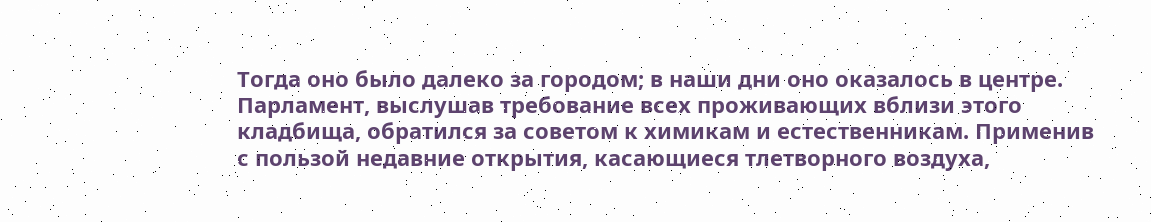Тогда оно было далеко за городом; в наши дни оно оказалось в центре. Парламент, выслушав требование всех проживающих вблизи этого кладбища, обратился за советом к химикам и естественникам. Применив с пользой недавние открытия, касающиеся тлетворного воздуха,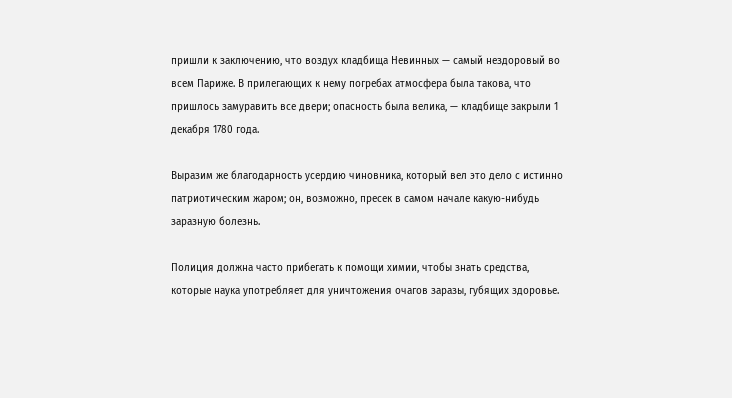пришли к заключению, что воздух кладбища Невинных — самый нездоровый во всем Париже. В прилегающих к нему погребах атмосфера была такова, что пришлось замуравить все двери; опасность была велика, — кладбище закрыли 1 декабря 1780 года.

Выразим же благодарность усердию чиновника, который вел это дело с истинно патриотическим жаром; он, возможно, пресек в самом начале какую-нибудь заразную болезнь.

Полиция должна часто прибегать к помощи химии, чтобы знать средства, которые наука употребляет для уничтожения очагов заразы, губящих здоровье.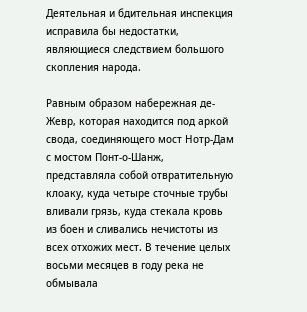Деятельная и бдительная инспекция исправила бы недостатки, являющиеся следствием большого скопления народа.

Равным образом набережная де-Жевр, которая находится под аркой свода, соединяющего мост Нотр-Дам с мостом Понт-о-Шанж, представляла собой отвратительную клоаку, куда четыре сточные трубы вливали грязь, куда стекала кровь из боен и сливались нечистоты из всех отхожих мест. В течение целых восьми месяцев в году река не обмывала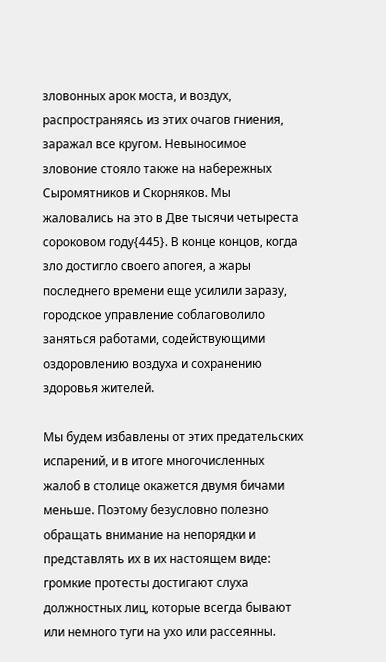зловонных арок моста, и воздух, распространяясь из этих очагов гниения, заражал все кругом. Невыносимое зловоние стояло также на набережных Сыромятников и Скорняков. Мы жаловались на это в Две тысячи четыреста сороковом году{445}. В конце концов, когда зло достигло своего апогея, а жары последнего времени еще усилили заразу, городское управление соблаговолило заняться работами, содействующими оздоровлению воздуха и сохранению здоровья жителей.

Мы будем избавлены от этих предательских испарений, и в итоге многочисленных жалоб в столице окажется двумя бичами меньше. Поэтому безусловно полезно обращать внимание на непорядки и представлять их в их настоящем виде: громкие протесты достигают слуха должностных лиц, которые всегда бывают или немного туги на ухо или рассеянны.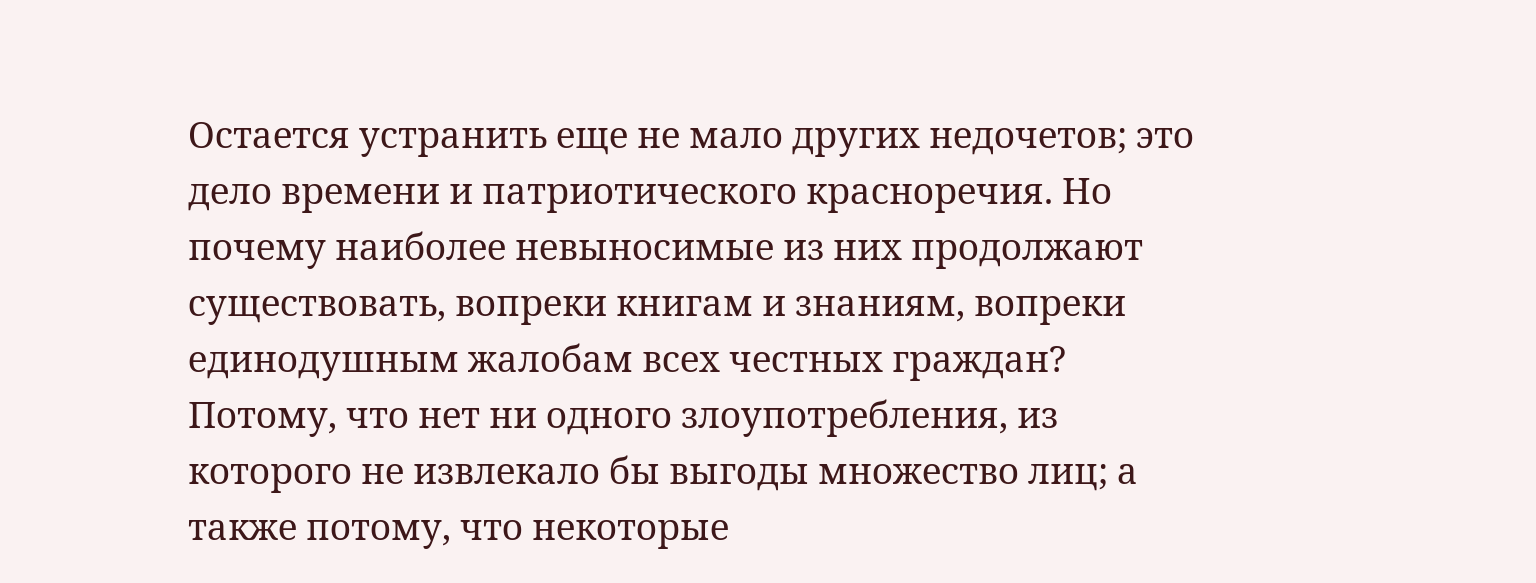Остается устранить еще не мало других недочетов; это дело времени и патриотического красноречия. Но почему наиболее невыносимые из них продолжают существовать, вопреки книгам и знаниям, вопреки единодушным жалобам всех честных граждан? Потому, что нет ни одного злоупотребления, из которого не извлекало бы выгоды множество лиц; а также потому, что некоторые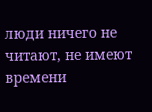люди ничего не читают, не имеют времени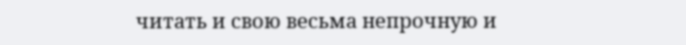читать и свою весьма непрочную и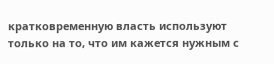кратковременную власть используют только на то, что им кажется нужным с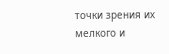точки зрения их мелкого и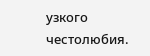узкого честолюбия.